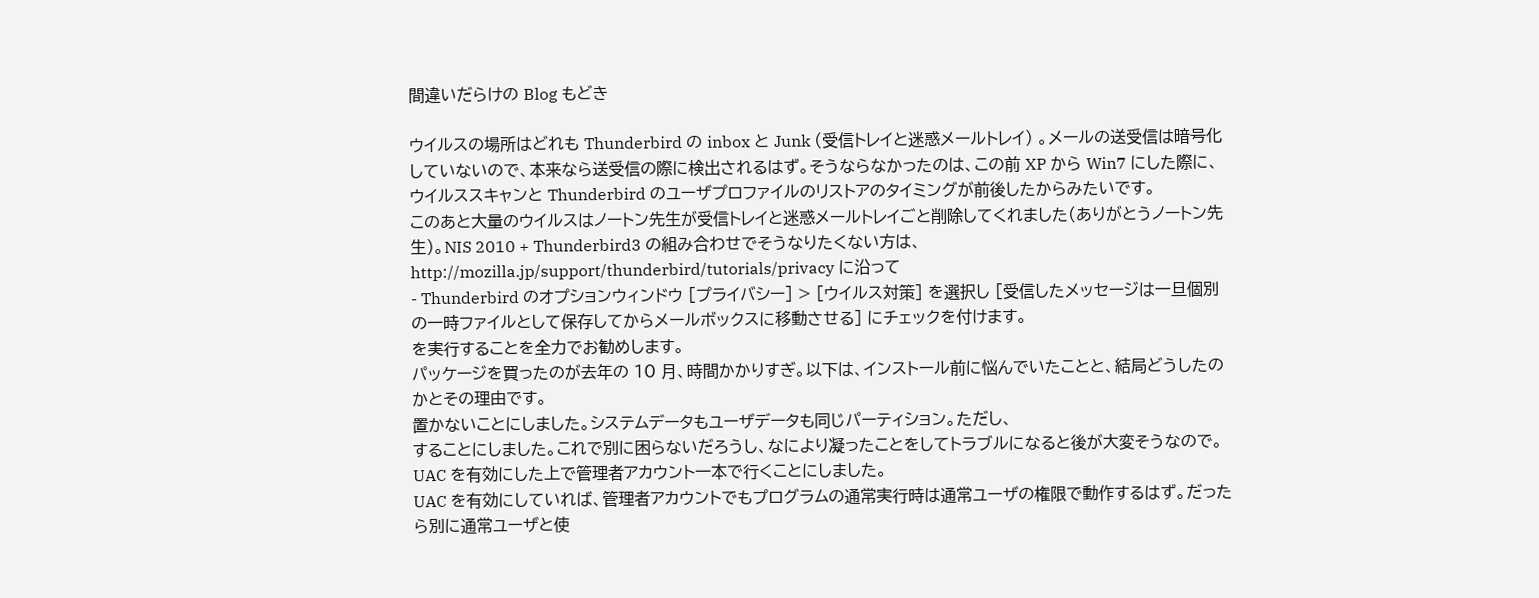間違いだらけの Blog もどき

ウイルスの場所はどれも Thunderbird の inbox と Junk (受信トレイと迷惑メールトレイ) 。メールの送受信は暗号化していないので、本来なら送受信の際に検出されるはず。そうならなかったのは、この前 XP から Win7 にした際に、ウイルススキャンと Thunderbird のユーザプロファイルのリストアのタイミングが前後したからみたいです。
このあと大量のウイルスはノートン先生が受信トレイと迷惑メールトレイごと削除してくれました(ありがとうノートン先生)。NIS 2010 + Thunderbird3 の組み合わせでそうなりたくない方は、http://mozilla.jp/support/thunderbird/tutorials/privacy に沿って
- Thunderbird のオプションウィンドウ [プライバシー] > [ウイルス対策] を選択し [受信したメッセージは一旦個別の一時ファイルとして保存してからメールボックスに移動させる] にチェックを付けます。
を実行することを全力でお勧めします。
パッケージを買ったのが去年の 10 月、時間かかりすぎ。以下は、インストール前に悩んでいたことと、結局どうしたのかとその理由です。
置かないことにしました。システムデータもユーザデータも同じパーティション。ただし、
することにしました。これで別に困らないだろうし、なにより凝ったことをしてトラブルになると後が大変そうなので。
UAC を有効にした上で管理者アカウント一本で行くことにしました。
UAC を有効にしていれば、管理者アカウントでもプログラムの通常実行時は通常ユーザの権限で動作するはず。だったら別に通常ユーザと使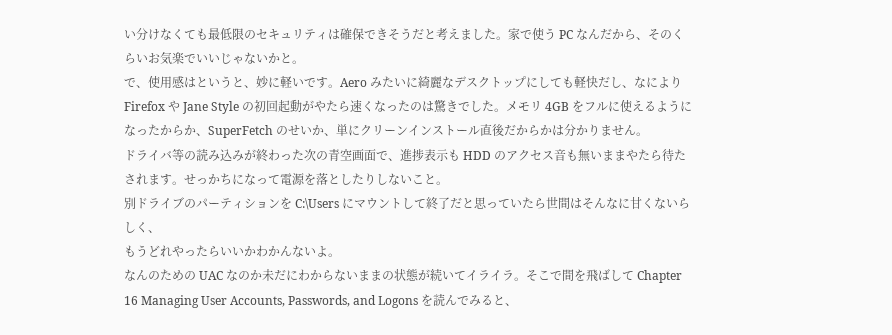い分けなくても最低限のセキュリティは確保できそうだと考えました。家で使う PC なんだから、そのくらいお気楽でいいじゃないかと。
で、使用感はというと、妙に軽いです。Aero みたいに綺麗なデスクトップにしても軽快だし、なにより Firefox や Jane Style の初回起動がやたら速くなったのは驚きでした。メモリ 4GB をフルに使えるようになったからか、SuperFetch のせいか、単にクリーンインストール直後だからかは分かりません。
ドライバ等の読み込みが終わった次の青空画面で、進捗表示も HDD のアクセス音も無いままやたら待たされます。せっかちになって電源を落としたりしないこと。
別ドライブのパーティションを C:\Users にマウントして終了だと思っていたら世間はそんなに甘くないらしく、
もうどれやったらいいかわかんないよ。
なんのための UAC なのか未だにわからないままの状態が続いてイライラ。そこで間を飛ばして Chapter 16 Managing User Accounts, Passwords, and Logons を読んでみると、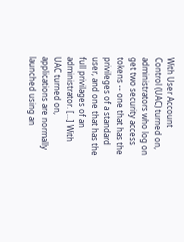With User Account Control (UAC) turned on, administrators who log on get two security access tokens -- one that has the privileges of a standard user, and one that has the full privilages of an administrator. [...] With UAC turned on, applications are normally launched using an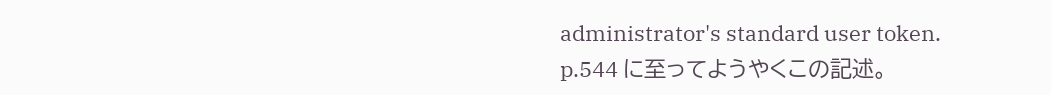administrator's standard user token.
p.544 に至ってようやくこの記述。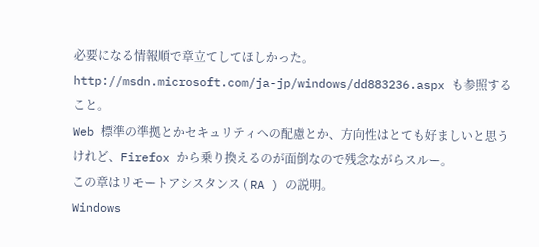必要になる情報順で章立てしてほしかった。http://msdn.microsoft.com/ja-jp/windows/dd883236.aspx も参照すること。
Web 標準の準拠とかセキュリティへの配慮とか、方向性はとても好ましいと思うけれど、Firefox から乗り換えるのが面倒なので残念ながらスルー。
この章はリモートアシスタンス ( RA ) の説明。
Windows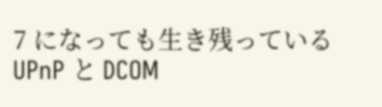7 になっても生き残っている UPnP と DCOM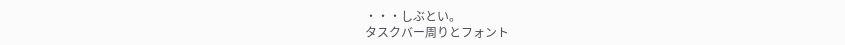・・・しぶとい。
タスクバー周りとフォント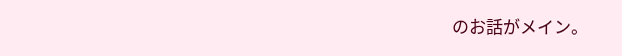のお話がメイン。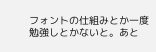フォントの仕組みとか一度勉強しとかないと。あと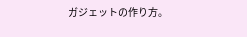ガジェットの作り方。